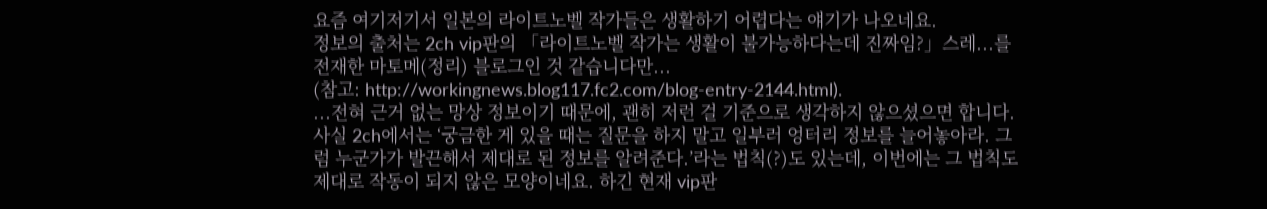요즘 여기저기서 일본의 라이트노벨 작가들은 생활하기 어렵다는 얘기가 나오네요.
정보의 출처는 2ch vip판의 「라이트노벨 작가는 생활이 불가능하다는데 진짜임?」스레...를 전재한 마토메(정리) 블로그인 것 같습니다만...
(참고: http://workingnews.blog117.fc2.com/blog-entry-2144.html).
...전혀 근거 없는 망상 정보이기 때문에, 괜히 저런 걸 기준으로 생각하지 않으셨으면 합니다.
사실 2ch에서는 ‘궁금한 게 있을 때는 질문을 하지 말고 일부러 엉터리 정보를 늘어놓아라. 그럼 누군가가 발끈해서 제대로 된 정보를 알려준다.’라는 법칙(?)도 있는데, 이번에는 그 법칙도 제대로 작동이 되지 않은 모양이네요. 하긴 현재 vip판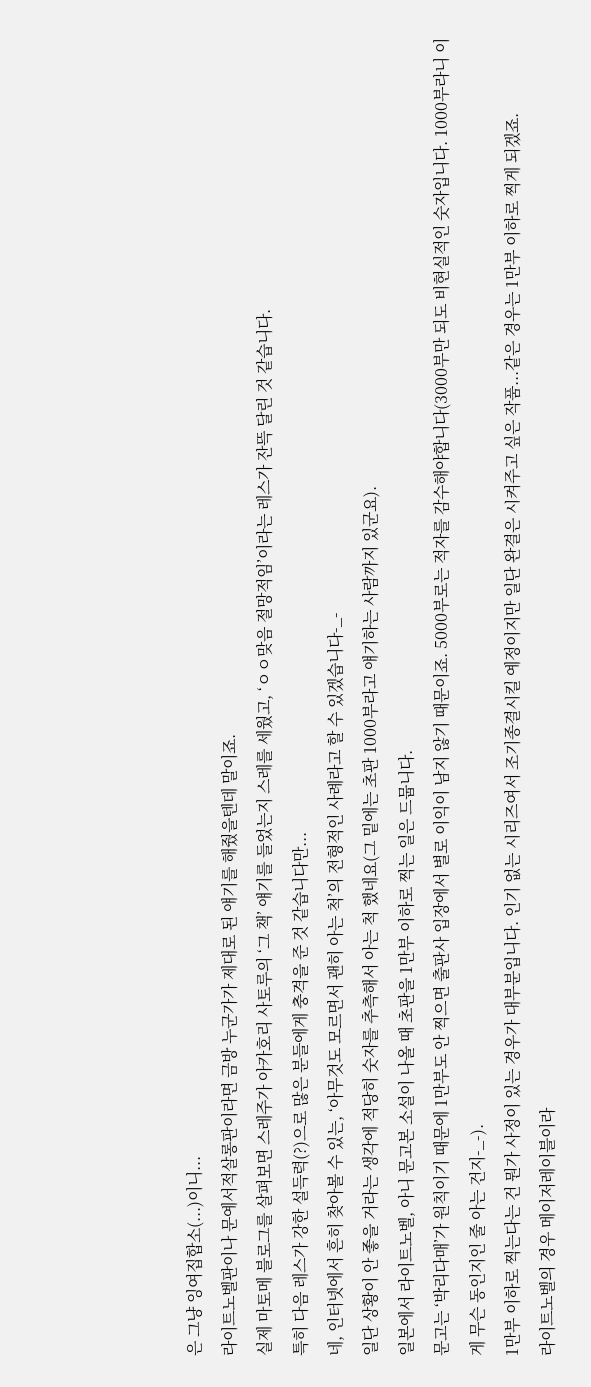은 그냥 잉여집합소(...)이니...
라이트노벨판이나 문예서적살롱판이라면 금방 누군가가 제대로 된 얘기를 해줬을텐데 말이죠.
실제 마토메 블로그를 살펴보면 스레주가 아카호리 사토루의 ‘그 책’ 얘기를 들었는지 스레를 세웠고, ‘ㅇㅇ맞음 절망적임’이라는 레스가 잔뜩 달린 것 같습니다.
특히 다음 레스가 강한 설득력(?)으로 많은 분들에게 충격을 준 것 같습니다만...
네, 인터넷에서 흔히 찾아볼 수 있는, ‘아무것도 모르면서 괜히 아는 척’의 전형적인 사례라고 할 수 있겠습니다-_-
일단 상황이 안 좋을 거라는 생각에 적당히 숫자를 추측해서 아는 척 했네요(그 밑에는 초판 1000부라고 얘기하는 사람까지 있군요).
일본에서 라이트노벨, 아니 문고본 소설이 나올 때 초판을 1만부 이하로 찍는 일은 드뭅니다.
문고는 ‘박리다매’가 원칙이기 때문에 1만부도 안 찍으면 출판사 입장에서 별로 이익이 남지 않기 때문이죠. 5000부로는 적자를 감수해야합니다(3000부만 되도 비현실적인 숫자입니다. 1000부라니 이게 무슨 동인지인 줄 아는 건지-_-).
1만부 이하로 찍는다는 건 뭔가 사정이 있는 경우가 대부분입니다. 인기 없는 시리즈여서 조기종결시킬 예정이지만 일단 완결은 시켜주고 싶은 작품...같은 경우는 1만부 이하로 찍게 되겠죠.
라이트노벨의 경우 메이저레이블이라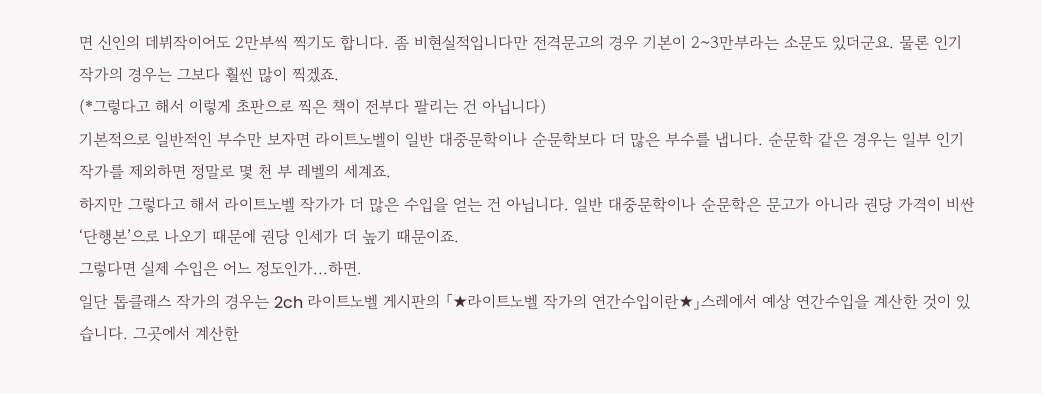면 신인의 데뷔작이어도 2만부씩 찍기도 합니다. 좀 비현실적입니다만 전격문고의 경우 기본이 2~3만부라는 소문도 있더군요. 물론 인기작가의 경우는 그보다 훨씬 많이 찍겠죠.
(*그렇다고 해서 이렇게 초판으로 찍은 책이 전부다 팔리는 건 아닙니다)
기본적으로 일반적인 부수만 보자면 라이트노벨이 일반 대중문학이나 순문학보다 더 많은 부수를 냅니다. 순문학 같은 경우는 일부 인기작가를 제외하면 정말로 몇 천 부 레벨의 세계죠.
하지만 그렇다고 해서 라이트노벨 작가가 더 많은 수입을 얻는 건 아닙니다. 일반 대중문학이나 순문학은 문고가 아니라 권당 가격이 비싼 ‘단행본’으로 나오기 때문에 권당 인세가 더 높기 때문이죠.
그렇다면 실제 수입은 어느 정도인가...하면.
일단 톱클래스 작가의 경우는 2ch 라이트노벨 게시판의 「★라이트노벨 작가의 연간수입이란★」스레에서 예상 연간수입을 계산한 것이 있습니다. 그곳에서 계산한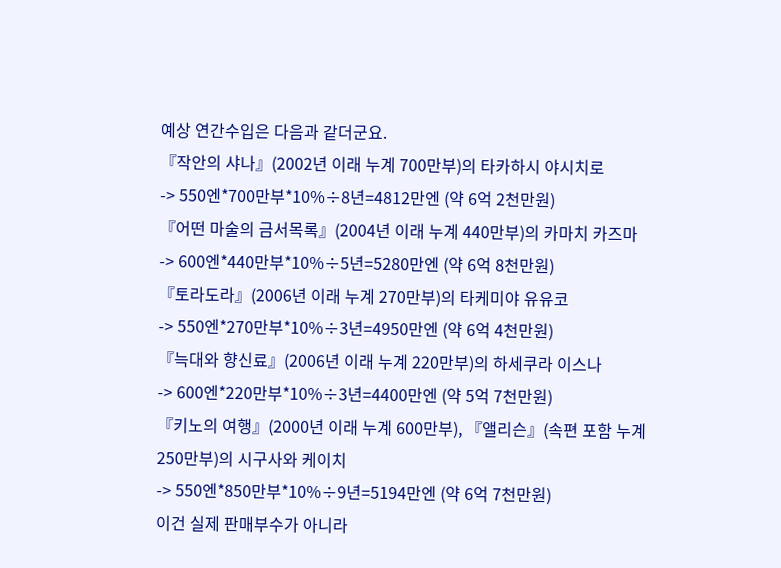예상 연간수입은 다음과 같더군요.
『작안의 샤나』(2002년 이래 누계 700만부)의 타카하시 야시치로
-> 550엔*700만부*10%÷8년=4812만엔 (약 6억 2천만원)
『어떤 마술의 금서목록』(2004년 이래 누계 440만부)의 카마치 카즈마
-> 600엔*440만부*10%÷5년=5280만엔 (약 6억 8천만원)
『토라도라』(2006년 이래 누계 270만부)의 타케미야 유유코
-> 550엔*270만부*10%÷3년=4950만엔 (약 6억 4천만원)
『늑대와 향신료』(2006년 이래 누계 220만부)의 하세쿠라 이스나
-> 600엔*220만부*10%÷3년=4400만엔 (약 5억 7천만원)
『키노의 여행』(2000년 이래 누계 600만부), 『앨리슨』(속편 포함 누계 250만부)의 시구사와 케이치
-> 550엔*850만부*10%÷9년=5194만엔 (약 6억 7천만원)
이건 실제 판매부수가 아니라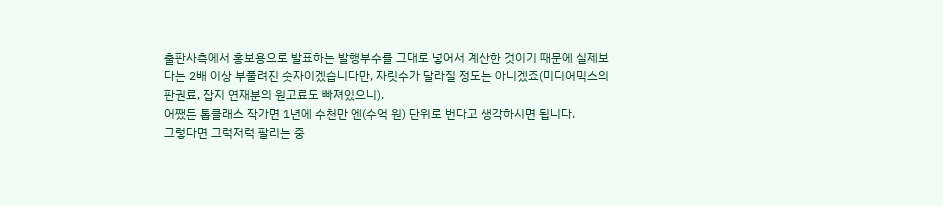출판사측에서 홍보용으로 발표하는 발행부수를 그대로 넣어서 계산한 것이기 때문에 실제보다는 2배 이상 부풀려진 숫자이겠습니다만, 자릿수가 달라질 정도는 아니겠죠(미디어믹스의 판권료, 잡지 연재분의 원고료도 빠져있으니).
어쨌든 톱클래스 작가면 1년에 수천만 엔(수억 원) 단위로 번다고 생각하시면 됩니다.
그렇다면 그럭저럭 팔리는 중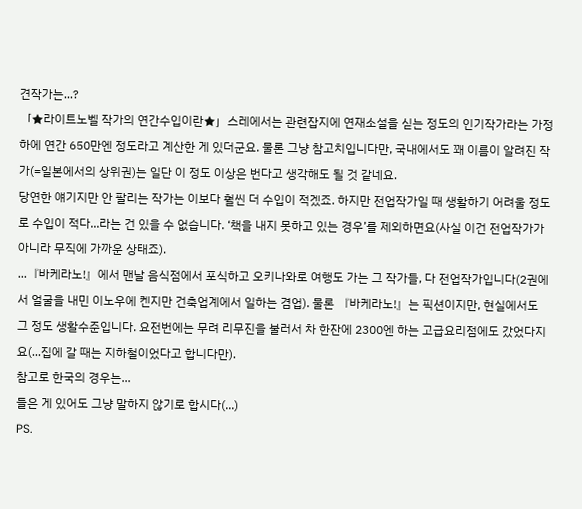견작가는...?
「★라이트노벨 작가의 연간수입이란★」스레에서는 관련잡지에 연재소설을 싣는 정도의 인기작가라는 가정하에 연간 650만엔 정도라고 계산한 게 있더군요. 물론 그냥 참고치입니다만, 국내에서도 꽤 이름이 알려진 작가(=일본에서의 상위권)는 일단 이 정도 이상은 번다고 생각해도 될 것 같네요.
당연한 얘기지만 안 팔리는 작가는 이보다 훨씬 더 수입이 적겠죠. 하지만 전업작가일 때 생활하기 어려울 정도로 수입이 적다...라는 건 있을 수 없습니다. ‘책을 내지 못하고 있는 경우’를 제외하면요(사실 이건 전업작가가 아니라 무직에 가까운 상태죠).
...『바케라노!』에서 맨날 음식점에서 포식하고 오키나와로 여행도 가는 그 작가들, 다 전업작가입니다(2권에서 얼굴을 내민 이노우에 켄지만 건축업계에서 일하는 겸업). 물론 『바케라노!』는 픽션이지만, 현실에서도 그 정도 생활수준입니다. 요전번에는 무려 리무진을 불러서 차 한잔에 2300엔 하는 고급요리점에도 갔었다지요(...집에 갈 때는 지하철이었다고 합니다만).
참고로 한국의 경우는...
들은 게 있어도 그냥 말하지 않기로 합시다(...)
PS.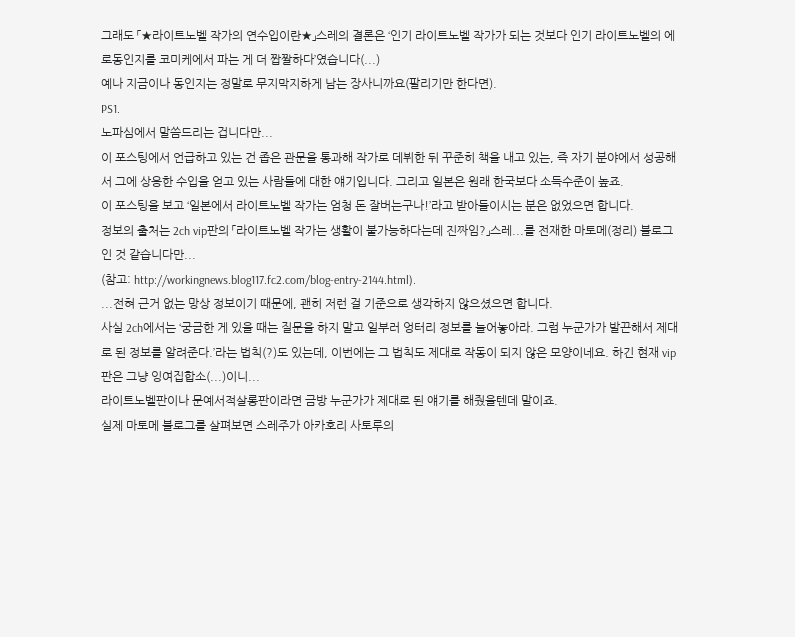그래도 「★라이트노벨 작가의 연수입이란★」스레의 결론은 ‘인기 라이트노벨 작가가 되는 것보다 인기 라이트노벨의 에로동인지를 코미케에서 파는 게 더 짭짤하다’였습니다(...)
예나 지금이나 동인지는 정말로 무지막지하게 남는 장사니까요(팔리기만 한다면).
PS1.
노파심에서 말씀드리는 겁니다만...
이 포스팅에서 언급하고 있는 건 좁은 관문을 통과해 작가로 데뷔한 뒤 꾸준히 책을 내고 있는, 즉 자기 분야에서 성공해서 그에 상응한 수입을 얻고 있는 사람들에 대한 얘기입니다. 그리고 일본은 원래 한국보다 소득수준이 높죠.
이 포스팅을 보고 ‘일본에서 라이트노벨 작가는 엄청 돈 잘버는구나!’라고 받아들이시는 분은 없었으면 합니다.
정보의 출처는 2ch vip판의 「라이트노벨 작가는 생활이 불가능하다는데 진짜임?」스레...를 전재한 마토메(정리) 블로그인 것 같습니다만...
(참고: http://workingnews.blog117.fc2.com/blog-entry-2144.html).
...전혀 근거 없는 망상 정보이기 때문에, 괜히 저런 걸 기준으로 생각하지 않으셨으면 합니다.
사실 2ch에서는 ‘궁금한 게 있을 때는 질문을 하지 말고 일부러 엉터리 정보를 늘어놓아라. 그럼 누군가가 발끈해서 제대로 된 정보를 알려준다.’라는 법칙(?)도 있는데, 이번에는 그 법칙도 제대로 작동이 되지 않은 모양이네요. 하긴 현재 vip판은 그냥 잉여집합소(...)이니...
라이트노벨판이나 문예서적살롱판이라면 금방 누군가가 제대로 된 얘기를 해줬을텐데 말이죠.
실제 마토메 블로그를 살펴보면 스레주가 아카호리 사토루의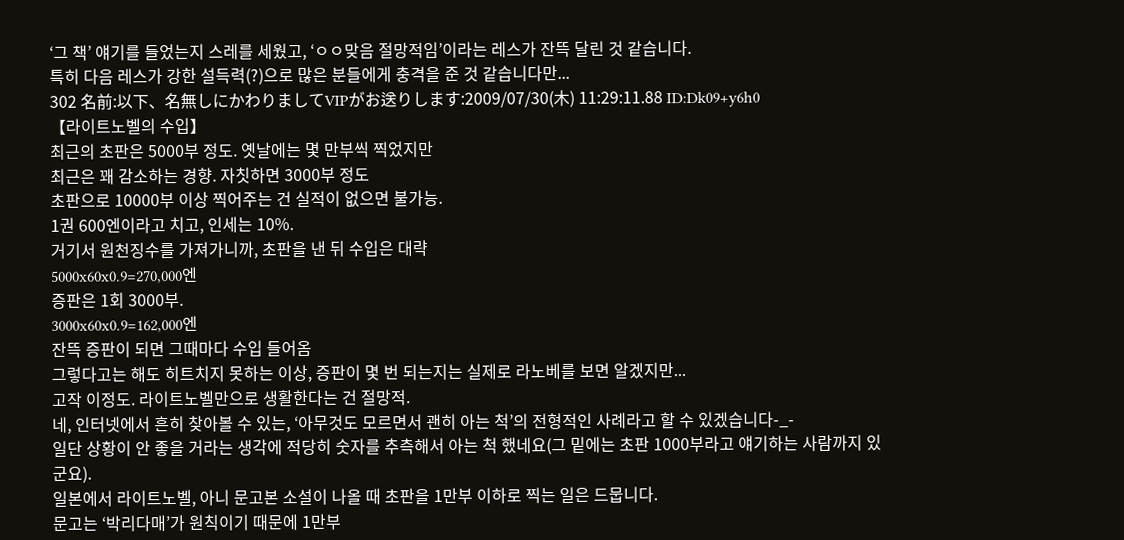‘그 책’ 얘기를 들었는지 스레를 세웠고, ‘ㅇㅇ맞음 절망적임’이라는 레스가 잔뜩 달린 것 같습니다.
특히 다음 레스가 강한 설득력(?)으로 많은 분들에게 충격을 준 것 같습니다만...
302 名前:以下、名無しにかわりましてVIPがお送りします:2009/07/30(木) 11:29:11.88 ID:Dk09+y6h0
【라이트노벨의 수입】
최근의 초판은 5000부 정도. 옛날에는 몇 만부씩 찍었지만
최근은 꽤 감소하는 경향. 자칫하면 3000부 정도
초판으로 10000부 이상 찍어주는 건 실적이 없으면 불가능.
1권 600엔이라고 치고, 인세는 10%.
거기서 원천징수를 가져가니까, 초판을 낸 뒤 수입은 대략
5000x60x0.9=270,000엔
증판은 1회 3000부.
3000x60x0.9=162,000엔
잔뜩 증판이 되면 그때마다 수입 들어옴
그렇다고는 해도 히트치지 못하는 이상, 증판이 몇 번 되는지는 실제로 라노베를 보면 알겠지만...
고작 이정도. 라이트노벨만으로 생활한다는 건 절망적.
네, 인터넷에서 흔히 찾아볼 수 있는, ‘아무것도 모르면서 괜히 아는 척’의 전형적인 사례라고 할 수 있겠습니다-_-
일단 상황이 안 좋을 거라는 생각에 적당히 숫자를 추측해서 아는 척 했네요(그 밑에는 초판 1000부라고 얘기하는 사람까지 있군요).
일본에서 라이트노벨, 아니 문고본 소설이 나올 때 초판을 1만부 이하로 찍는 일은 드뭅니다.
문고는 ‘박리다매’가 원칙이기 때문에 1만부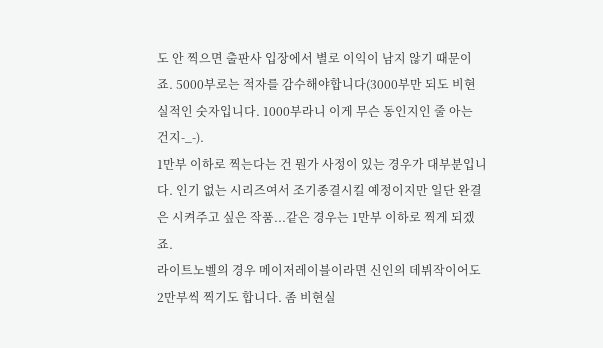도 안 찍으면 출판사 입장에서 별로 이익이 남지 않기 때문이죠. 5000부로는 적자를 감수해야합니다(3000부만 되도 비현실적인 숫자입니다. 1000부라니 이게 무슨 동인지인 줄 아는 건지-_-).
1만부 이하로 찍는다는 건 뭔가 사정이 있는 경우가 대부분입니다. 인기 없는 시리즈여서 조기종결시킬 예정이지만 일단 완결은 시켜주고 싶은 작품...같은 경우는 1만부 이하로 찍게 되겠죠.
라이트노벨의 경우 메이저레이블이라면 신인의 데뷔작이어도 2만부씩 찍기도 합니다. 좀 비현실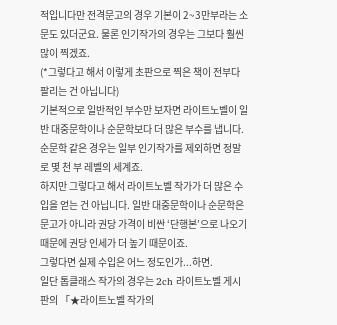적입니다만 전격문고의 경우 기본이 2~3만부라는 소문도 있더군요. 물론 인기작가의 경우는 그보다 훨씬 많이 찍겠죠.
(*그렇다고 해서 이렇게 초판으로 찍은 책이 전부다 팔리는 건 아닙니다)
기본적으로 일반적인 부수만 보자면 라이트노벨이 일반 대중문학이나 순문학보다 더 많은 부수를 냅니다. 순문학 같은 경우는 일부 인기작가를 제외하면 정말로 몇 천 부 레벨의 세계죠.
하지만 그렇다고 해서 라이트노벨 작가가 더 많은 수입을 얻는 건 아닙니다. 일반 대중문학이나 순문학은 문고가 아니라 권당 가격이 비싼 ‘단행본’으로 나오기 때문에 권당 인세가 더 높기 때문이죠.
그렇다면 실제 수입은 어느 정도인가...하면.
일단 톱클래스 작가의 경우는 2ch 라이트노벨 게시판의 「★라이트노벨 작가의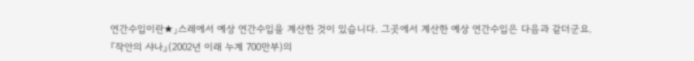연간수입이란★」스레에서 예상 연간수입을 계산한 것이 있습니다. 그곳에서 계산한 예상 연간수입은 다음과 같더군요.
『작안의 샤나』(2002년 이래 누계 700만부)의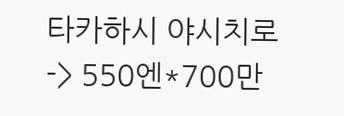타카하시 야시치로
-> 550엔*700만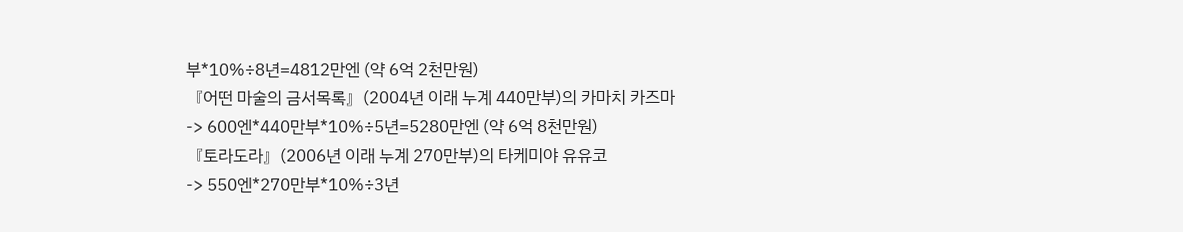부*10%÷8년=4812만엔 (약 6억 2천만원)
『어떤 마술의 금서목록』(2004년 이래 누계 440만부)의 카마치 카즈마
-> 600엔*440만부*10%÷5년=5280만엔 (약 6억 8천만원)
『토라도라』(2006년 이래 누계 270만부)의 타케미야 유유코
-> 550엔*270만부*10%÷3년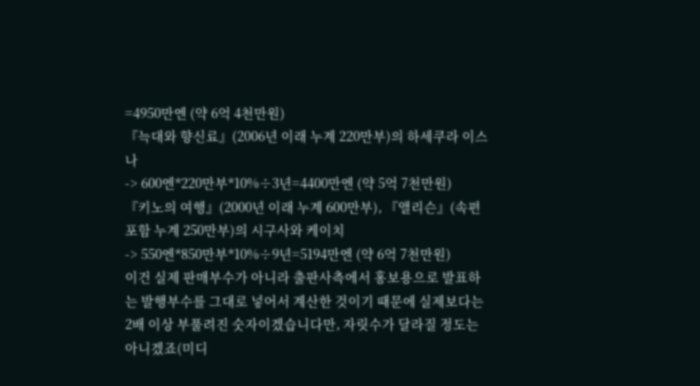=4950만엔 (약 6억 4천만원)
『늑대와 향신료』(2006년 이래 누계 220만부)의 하세쿠라 이스나
-> 600엔*220만부*10%÷3년=4400만엔 (약 5억 7천만원)
『키노의 여행』(2000년 이래 누계 600만부), 『앨리슨』(속편 포함 누계 250만부)의 시구사와 케이치
-> 550엔*850만부*10%÷9년=5194만엔 (약 6억 7천만원)
이건 실제 판매부수가 아니라 출판사측에서 홍보용으로 발표하는 발행부수를 그대로 넣어서 계산한 것이기 때문에 실제보다는 2배 이상 부풀려진 숫자이겠습니다만, 자릿수가 달라질 정도는 아니겠죠(미디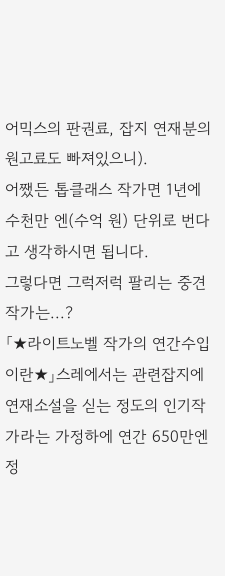어믹스의 판권료, 잡지 연재분의 원고료도 빠져있으니).
어쨌든 톱클래스 작가면 1년에 수천만 엔(수억 원) 단위로 번다고 생각하시면 됩니다.
그렇다면 그럭저럭 팔리는 중견작가는...?
「★라이트노벨 작가의 연간수입이란★」스레에서는 관련잡지에 연재소설을 싣는 정도의 인기작가라는 가정하에 연간 650만엔 정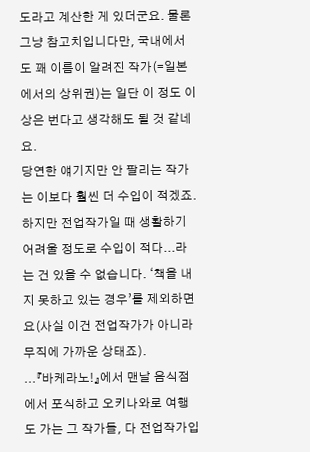도라고 계산한 게 있더군요. 물론 그냥 참고치입니다만, 국내에서도 꽤 이름이 알려진 작가(=일본에서의 상위권)는 일단 이 정도 이상은 번다고 생각해도 될 것 같네요.
당연한 얘기지만 안 팔리는 작가는 이보다 훨씬 더 수입이 적겠죠. 하지만 전업작가일 때 생활하기 어려울 정도로 수입이 적다...라는 건 있을 수 없습니다. ‘책을 내지 못하고 있는 경우’를 제외하면요(사실 이건 전업작가가 아니라 무직에 가까운 상태죠).
...『바케라노!』에서 맨날 음식점에서 포식하고 오키나와로 여행도 가는 그 작가들, 다 전업작가입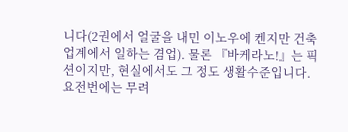니다(2권에서 얼굴을 내민 이노우에 켄지만 건축업계에서 일하는 겸업). 물론 『바케라노!』는 픽션이지만, 현실에서도 그 정도 생활수준입니다. 요전번에는 무려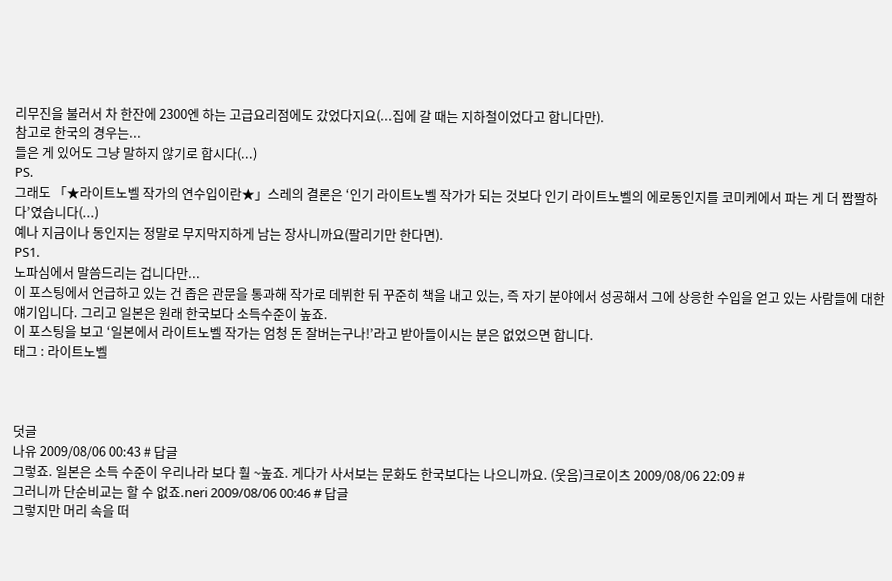리무진을 불러서 차 한잔에 2300엔 하는 고급요리점에도 갔었다지요(...집에 갈 때는 지하철이었다고 합니다만).
참고로 한국의 경우는...
들은 게 있어도 그냥 말하지 않기로 합시다(...)
PS.
그래도 「★라이트노벨 작가의 연수입이란★」스레의 결론은 ‘인기 라이트노벨 작가가 되는 것보다 인기 라이트노벨의 에로동인지를 코미케에서 파는 게 더 짭짤하다’였습니다(...)
예나 지금이나 동인지는 정말로 무지막지하게 남는 장사니까요(팔리기만 한다면).
PS1.
노파심에서 말씀드리는 겁니다만...
이 포스팅에서 언급하고 있는 건 좁은 관문을 통과해 작가로 데뷔한 뒤 꾸준히 책을 내고 있는, 즉 자기 분야에서 성공해서 그에 상응한 수입을 얻고 있는 사람들에 대한 얘기입니다. 그리고 일본은 원래 한국보다 소득수준이 높죠.
이 포스팅을 보고 ‘일본에서 라이트노벨 작가는 엄청 돈 잘버는구나!’라고 받아들이시는 분은 없었으면 합니다.
태그 : 라이트노벨



덧글
나유 2009/08/06 00:43 # 답글
그렇죠. 일본은 소득 수준이 우리나라 보다 훨 ~높죠. 게다가 사서보는 문화도 한국보다는 나으니까요. (웃음)크로이츠 2009/08/06 22:09 #
그러니까 단순비교는 할 수 없죠.neri 2009/08/06 00:46 # 답글
그렇지만 머리 속을 떠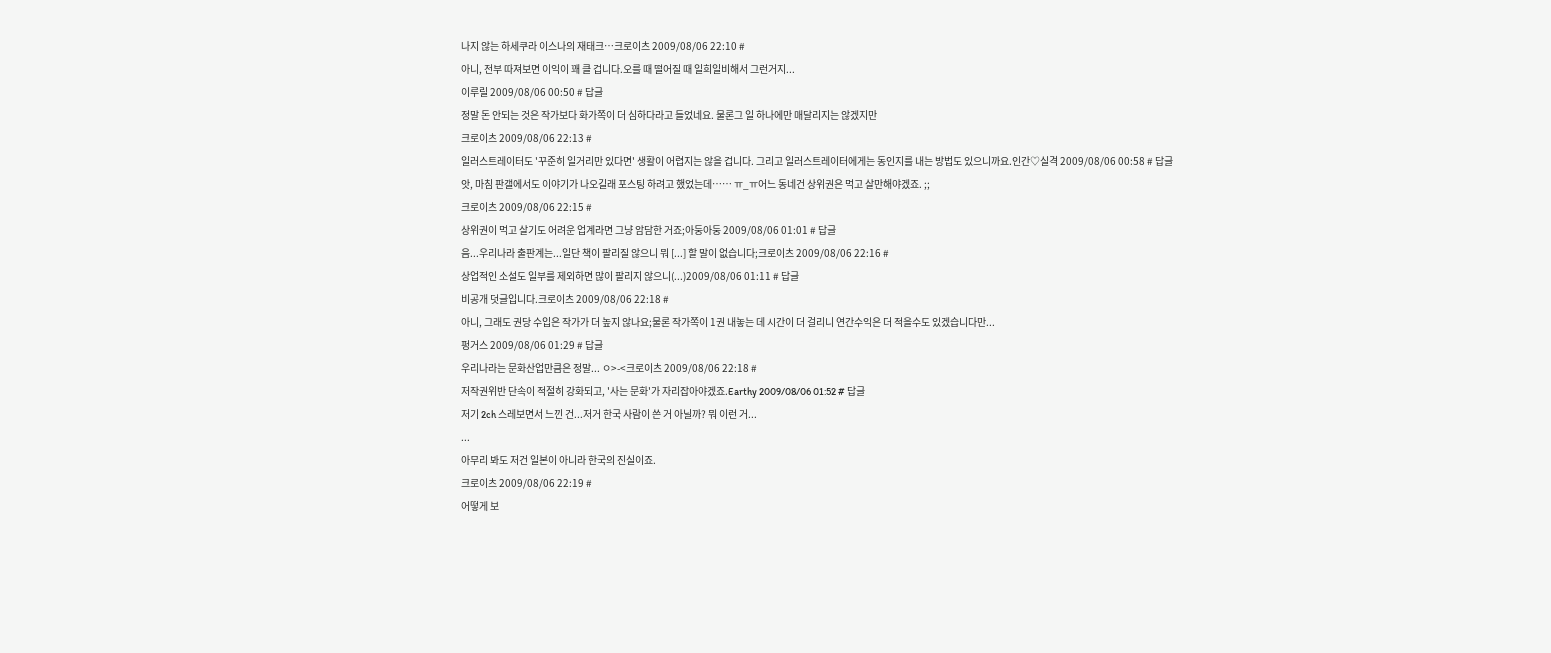나지 않는 하세쿠라 이스나의 재태크…크로이츠 2009/08/06 22:10 #
아니, 전부 따져보면 이익이 꽤 클 겁니다.오를 때 떨어질 때 일희일비해서 그런거지...
이루릴 2009/08/06 00:50 # 답글
정말 돈 안되는 것은 작가보다 화가쪽이 더 심하다라고 들었네요. 물론그 일 하나에만 매달리지는 않겠지만
크로이츠 2009/08/06 22:13 #
일러스트레이터도 '꾸준히 일거리만 있다면' 생활이 어렵지는 않을 겁니다. 그리고 일러스트레이터에게는 동인지를 내는 방법도 있으니까요.인간♡실격 2009/08/06 00:58 # 답글
앗, 마침 판갤에서도 이야기가 나오길래 포스팅 하려고 했었는데…… ㅠ_ㅠ어느 동네건 상위권은 먹고 살만해야겠죠. ;;
크로이츠 2009/08/06 22:15 #
상위권이 먹고 살기도 어려운 업계라면 그냥 암담한 거죠;아둥아둥 2009/08/06 01:01 # 답글
음...우리나라 출판계는...일단 책이 팔리질 않으니 뭐 [...] 할 말이 없습니다;크로이츠 2009/08/06 22:16 #
상업적인 소설도 일부를 제외하면 많이 팔리지 않으니(...)2009/08/06 01:11 # 답글
비공개 덧글입니다.크로이츠 2009/08/06 22:18 #
아니, 그래도 권당 수입은 작가가 더 높지 않나요;물론 작가쪽이 1권 내놓는 데 시간이 더 걸리니 연간수익은 더 적을수도 있겠습니다만...
펑거스 2009/08/06 01:29 # 답글
우리나라는 문화산업만큼은 정말... ㅇ>-<크로이츠 2009/08/06 22:18 #
저작권위반 단속이 적절히 강화되고, '사는 문화'가 자리잡아야겠죠.Earthy 2009/08/06 01:52 # 답글
저기 2ch 스레보면서 느낀 건...저거 한국 사람이 쓴 거 아닐까? 뭐 이런 거...
...
아무리 봐도 저건 일본이 아니라 한국의 진실이죠.
크로이츠 2009/08/06 22:19 #
어떻게 보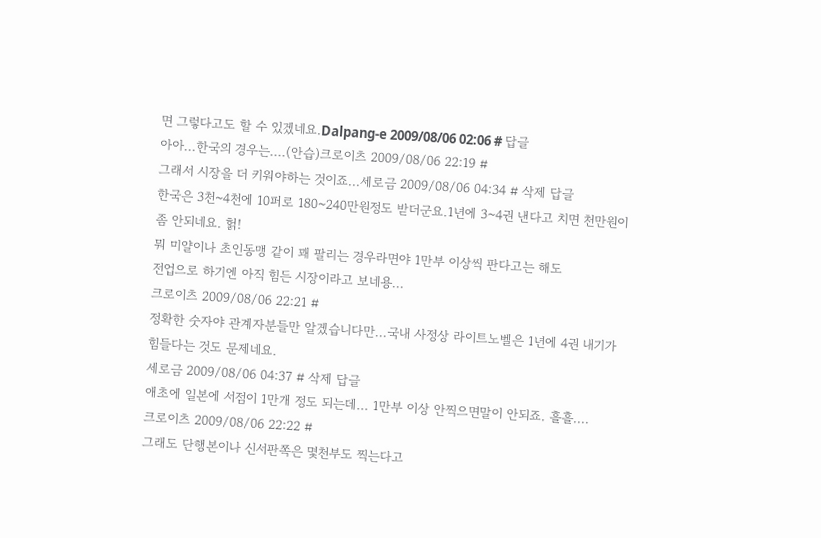면 그렇다고도 할 수 있겠네요.Dalpang-e 2009/08/06 02:06 # 답글
아아...한국의 경우는....(안습)크로이츠 2009/08/06 22:19 #
그래서 시장을 더 키워야하는 것이죠...세로금 2009/08/06 04:34 # 삭제 답글
한국은 3천~4천에 10퍼로 180~240만원정도 받더군요.1년에 3~4권 낸다고 치면 천만원이 좀 안되네요. 헑!
뭐 미얄이나 초인동맹 같이 꽤 팔리는 경우라면야 1만부 이상씩 판다고는 해도
전업으로 하기엔 아직 힘든 시장이라고 보네용...
크로이츠 2009/08/06 22:21 #
정확한 숫자야 관계자분들만 알겠습니다만...국내 사정상 라이트노벨은 1년에 4권 내기가 힘들다는 것도 문제네요.
세로금 2009/08/06 04:37 # 삭제 답글
애초에 일본에 서점이 1만개 정도 되는데... 1만부 이상 안찍으면말이 안되죠. 흘흘....
크로이츠 2009/08/06 22:22 #
그래도 단행본이나 신서판쪽은 몇천부도 찍는다고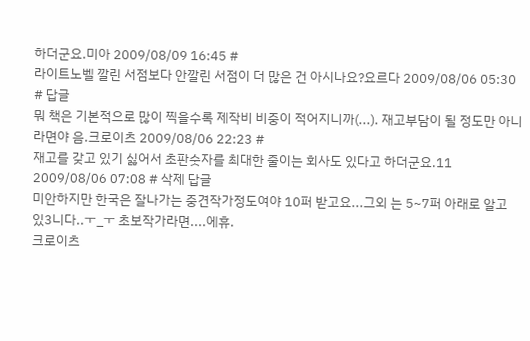하더군요.미아 2009/08/09 16:45 #
라이트노벨 깔린 서점보다 안깔린 서점이 더 많은 건 아시나요?요르다 2009/08/06 05:30 # 답글
뭐 책은 기본적으로 많이 찍을수록 제작비 비중이 적어지니까(...). 재고부담이 될 정도만 아니라면야 음.크로이츠 2009/08/06 22:23 #
재고를 갖고 있기 싫어서 초판숫자를 최대한 줄이는 회사도 있다고 하더군요.11 2009/08/06 07:08 # 삭제 답글
미안하지만 한국은 잘나가는 중견작가정도여야 10퍼 받고요...그외 는 5~7퍼 아래로 알고 있3니다..ㅜ_ㅜ 초보작가라면....에휴.
크로이츠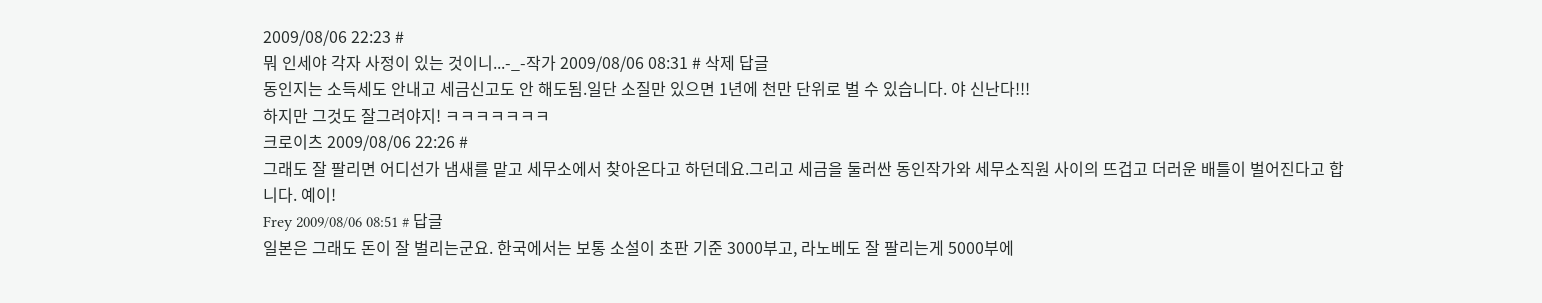2009/08/06 22:23 #
뭐 인세야 각자 사정이 있는 것이니...-_-작가 2009/08/06 08:31 # 삭제 답글
동인지는 소득세도 안내고 세금신고도 안 해도됨.일단 소질만 있으면 1년에 천만 단위로 벌 수 있습니다. 야 신난다!!!
하지만 그것도 잘그려야지! ㅋㅋㅋㅋㅋㅋㅋ
크로이츠 2009/08/06 22:26 #
그래도 잘 팔리면 어디선가 냄새를 맡고 세무소에서 찾아온다고 하던데요.그리고 세금을 둘러싼 동인작가와 세무소직원 사이의 뜨겁고 더러운 배틀이 벌어진다고 합니다. 예이!
Frey 2009/08/06 08:51 # 답글
일본은 그래도 돈이 잘 벌리는군요. 한국에서는 보통 소설이 초판 기준 3000부고, 라노베도 잘 팔리는게 5000부에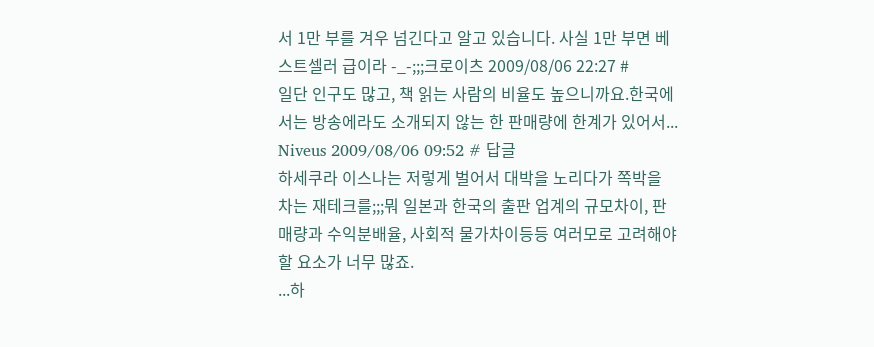서 1만 부를 겨우 넘긴다고 알고 있습니다. 사실 1만 부면 베스트셀러 급이라 -_-;;;크로이츠 2009/08/06 22:27 #
일단 인구도 많고, 책 읽는 사람의 비율도 높으니까요.한국에서는 방송에라도 소개되지 않는 한 판매량에 한계가 있어서...
Niveus 2009/08/06 09:52 # 답글
하세쿠라 이스나는 저렇게 벌어서 대박을 노리다가 쪽박을 차는 재테크를;;;뭐 일본과 한국의 출판 업계의 규모차이, 판매량과 수익분배율, 사회적 물가차이등등 여러모로 고려해야할 요소가 너무 많죠.
...하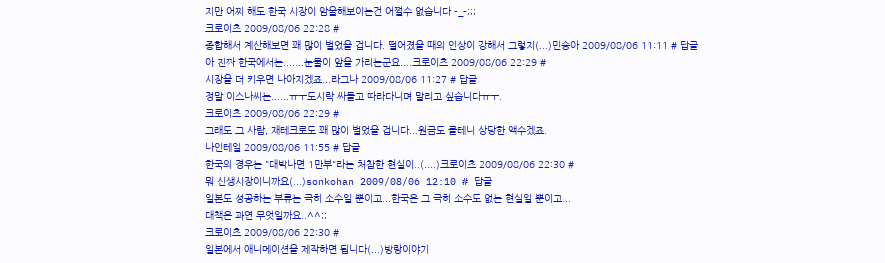지만 어찌 해도 한국 시장이 암울해보이는건 어쩔수 없습니다 -_-;;;
크로이츠 2009/08/06 22:28 #
종합해서 계산해보면 꽤 많이 벌었을 겁니다. 떨어졌을 때의 인상이 강해서 그렇지(...)민승아 2009/08/06 11:11 # 답글
아 진짜 한국에서는.......눈물이 앞을 가리는군요....크로이츠 2009/08/06 22:29 #
시장을 더 키우면 나아지겠죠...라그나 2009/08/06 11:27 # 답글
정말 이스나씨는......ㅠㅜ도시락 싸들고 따라다니며 말리고 싶습니다ㅠㅜ.
크로이츠 2009/08/06 22:29 #
그래도 그 사람, 재테크로도 꽤 많이 벌었을 겁니다...원금도 클테니 상당한 액수겠죠.
나인테일 2009/08/06 11:55 # 답글
한국의 경우는 "대박나면 1만부"라는 처참한 현실이..(....)크로이츠 2009/08/06 22:30 #
뭐 신생시장이니까요(...)sonkohan 2009/08/06 12:10 # 답글
일본도 성공하는 부류는 극히 소수일 뿐이고...한국은 그 극히 소수도 없는 현실일 뿐이고...
대책은 과연 무엇일까요..^^;;
크로이츠 2009/08/06 22:30 #
일본에서 애니메이션을 제작하면 됩니다(...)방랑이야기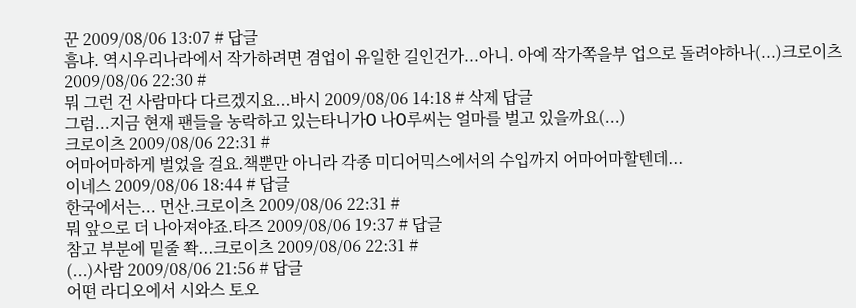꾼 2009/08/06 13:07 # 답글
흠냐. 역시우리나라에서 작가하려면 겸업이 유일한 길인건가...아니. 아예 작가쪽을부 업으로 돌려야하나(...)크로이츠 2009/08/06 22:30 #
뭐 그런 건 사람마다 다르겠지요...바시 2009/08/06 14:18 # 삭제 답글
그럼...지금 현재 팬들을 농락하고 있는타니가O 나O루씨는 얼마를 벌고 있을까요(...)
크로이츠 2009/08/06 22:31 #
어마어마하게 벌었을 걸요.책뿐만 아니라 각종 미디어믹스에서의 수입까지 어마어마할텐데...
이네스 2009/08/06 18:44 # 답글
한국에서는... 먼산.크로이츠 2009/08/06 22:31 #
뭐 앞으로 더 나아져야죠.타즈 2009/08/06 19:37 # 답글
참고 부분에 밑줄 쫙...크로이츠 2009/08/06 22:31 #
(...)사람 2009/08/06 21:56 # 답글
어떤 라디오에서 시와스 토오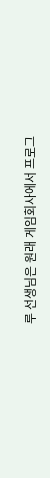루 선생님은 원래 게임회사에서 프로그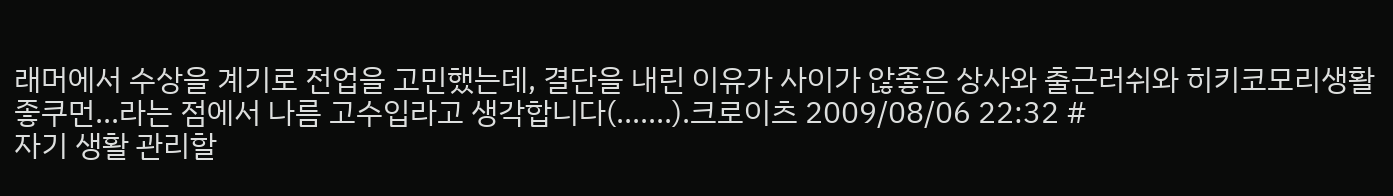래머에서 수상을 계기로 전업을 고민했는데, 결단을 내린 이유가 사이가 않좋은 상사와 출근러쉬와 히키코모리생활 좋쿠먼...라는 점에서 나름 고수입라고 생각합니다(.......).크로이츠 2009/08/06 22:32 #
자기 생활 관리할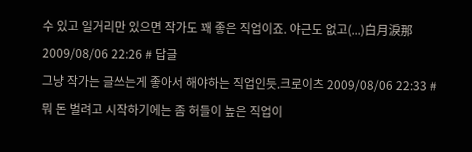수 있고 일거리만 있으면 작가도 꽤 좋은 직업이죠. 야근도 없고(...)白月淚那 2009/08/06 22:26 # 답글
그냥 작가는 글쓰는게 좋아서 해야하는 직업인듯.크로이츠 2009/08/06 22:33 #
뭐 돈 벌려고 시작하기에는 좀 허들이 높은 직업이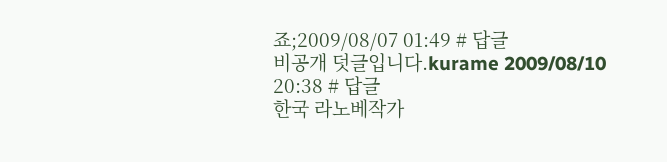죠;2009/08/07 01:49 # 답글
비공개 덧글입니다.kurame 2009/08/10 20:38 # 답글
한국 라노베작가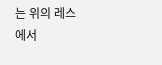는 위의 레스에서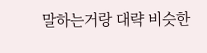말하는거랑 대략 비슷한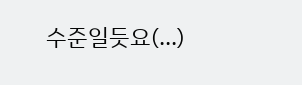수준일듯요(...)